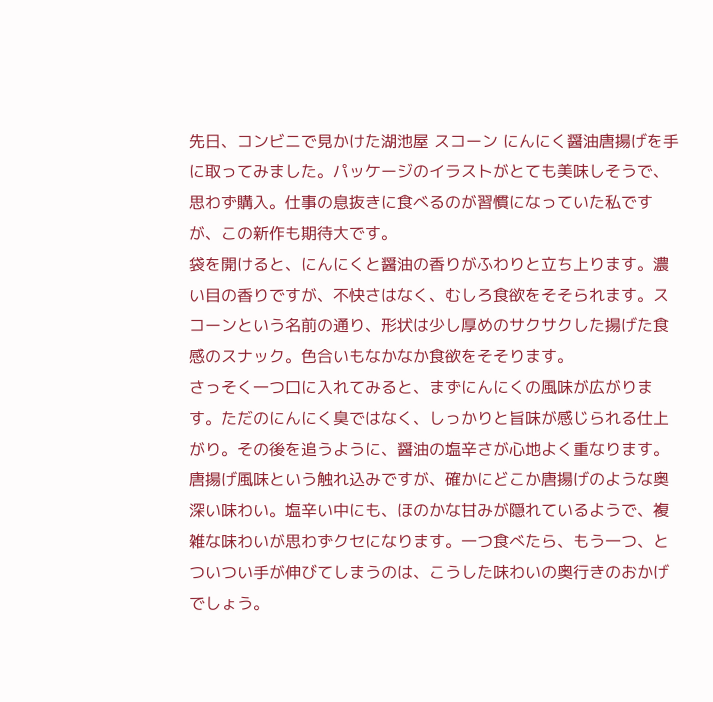先日、コンビニで見かけた湖池屋 スコーン にんにく醤油唐揚げを手に取ってみました。パッケージのイラストがとても美味しそうで、思わず購入。仕事の息抜きに食べるのが習慣になっていた私ですが、この新作も期待大です。
袋を開けると、にんにくと醤油の香りがふわりと立ち上ります。濃い目の香りですが、不快さはなく、むしろ食欲をそそられます。スコーンという名前の通り、形状は少し厚めのサクサクした揚げた食感のスナック。色合いもなかなか食欲をそそります。
さっそく一つ口に入れてみると、まずにんにくの風味が広がります。ただのにんにく臭ではなく、しっかりと旨味が感じられる仕上がり。その後を追うように、醤油の塩辛さが心地よく重なります。
唐揚げ風味という触れ込みですが、確かにどこか唐揚げのような奥深い味わい。塩辛い中にも、ほのかな甘みが隠れているようで、複雑な味わいが思わずクセになります。一つ食べたら、もう一つ、とついつい手が伸びてしまうのは、こうした味わいの奥行きのおかげでしょう。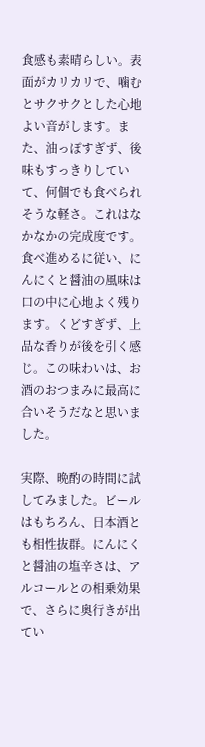食感も素晴らしい。表面がカリカリで、噛むとサクサクとした心地よい音がします。また、油っぽすぎず、後味もすっきりしていて、何個でも食べられそうな軽さ。これはなかなかの完成度です。
食べ進めるに従い、にんにくと醤油の風味は口の中に心地よく残ります。くどすぎず、上品な香りが後を引く感じ。この味わいは、お酒のおつまみに最高に合いそうだなと思いました。

実際、晩酌の時間に試してみました。ビールはもちろん、日本酒とも相性抜群。にんにくと醤油の塩辛さは、アルコールとの相乗効果で、さらに奥行きが出てい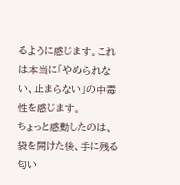るように感じます。これは本当に「やめられない、止まらない」の中毒性を感じます。
ちょっと感動したのは、袋を開けた後、手に残る匂い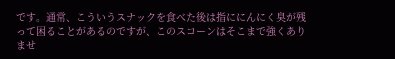です。通常、こういうスナックを食べた後は指ににんにく臭が残って困ることがあるのですが、このスコーンはそこまで強くありませ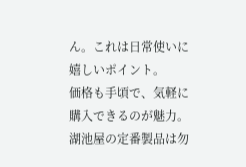ん。これは日常使いに嬉しいポイント。
価格も手頃で、気軽に購入できるのが魅力。湖池屋の定番製品は勿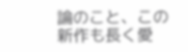論のこと、この新作も長く愛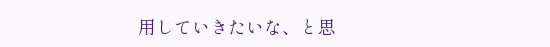用していきたいな、と思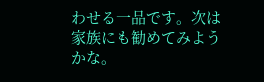わせる一品です。次は家族にも勧めてみようかな。